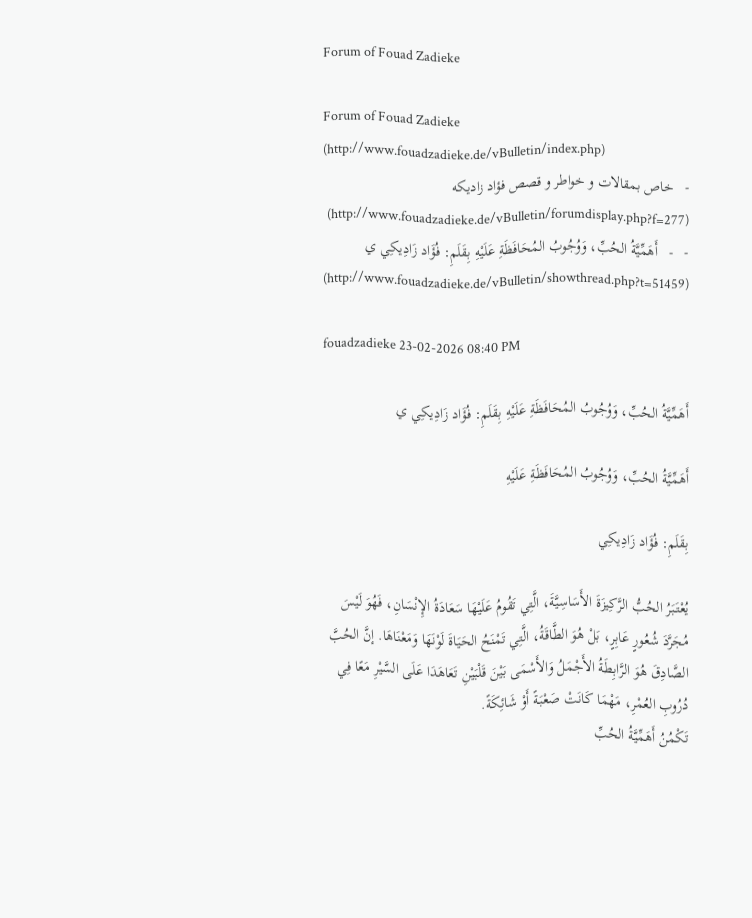Forum of Fouad Zadieke

Forum of Fouad Zadieke (http://www.fouadzadieke.de/vBulletin/index.php)
-   خاص بمقالات و خواطر و قصص فؤاد زاديكه (http://www.fouadzadieke.de/vBulletin/forumdisplay.php?f=277)
-   -   أَهَمِّيَّةُ الحُبِّ، وَوُجُوبُ المُحَافَظَةِ عَلَيْهِ بِقَلَمِ: فُؤَاد زَادِيكِي ي (http://www.fouadzadieke.de/vBulletin/showthread.php?t=51459)

fouadzadieke 23-02-2026 08:40 PM

أَهَمِّيَّةُ الحُبِّ، وَوُجُوبُ المُحَافَظَةِ عَلَيْهِ بِقَلَمِ: فُؤَاد زَادِيكِي ي

أَهَمِّيَّةُ الحُبِّ، وَوُجُوبُ المُحَافَظَةِ عَلَيْهِ

بِقَلَمِ: فُؤَاد زَادِيكِي

يُعْتَبَرُ الحُبُّ الرَّكِيزَةَ الأَسَاسِيَّةَ، الَّتِي تَقُومُ عَلَيْهَا سَعَادَةُ الإِنْسَانِ، فَهُوَ لَيْسَ مُجَرَّدَ شُعُورٍ عَابِرٍ، بَلْ هُوَ الطَّاقَةُ، الَّتِي تَمْنَحُ الحَيَاةَ لَوْنَهَا وَمَعْنَاهَا. إنَّ الحُبَّ الصَّادِقَ هُوَ الرَّابِطَةُ الأَجْمَلُ وَالأَسْمَى بَيْنَ قَلْبَيْنِ تَعَاهَدَا عَلَى السَّيْرِ مَعًا فِي دُرُوبِ العُمْرِ، مَهْمَا كَانَتْ صَعْبَةً أَوْ شَائِكَةً.
تَكْمُنُ أَهَمِّيَّةُ الحُبِّ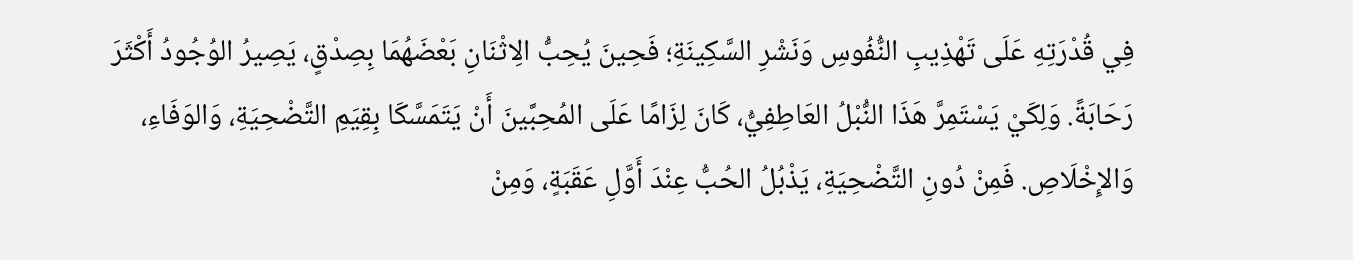فِي قُدْرَتِهِ عَلَى تَهْذِيبِ النُّفُوسِ وَنَشْرِ السَّكِينَةِ؛ فَحِينَ يُحِبُّ الِاثْنَانِ بَعْضَهُمَا بِصِدْقٍ، يَصِيرُ الوُجُودُ أَكْثَرَ رَحَابَةً. وَلِكَيْ يَسْتَمِرَّ هَذَا النُّبْلُ العَاطِفِيُّ، كَانَ لِزَامًا عَلَى المُحِبَّينَ أَنْ يَتَمَسَّكَا بِقِيَمِ التَّضْحِيَةِ، وَالوَفَاءِ، وَالإِخْلَاصِ. فَمِنْ دُونِ التَّضْحِيَةِ، يَذْبُلُ الحُبُّ عِنْدَ أَوَّلِ عَقَبَةٍ، وَمِنْ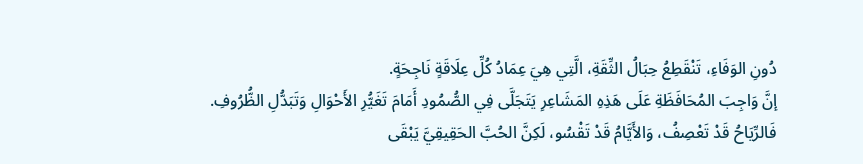دُونِ الوَفَاءِ، تَنْقَطِعُ حِبَالُ الثِّقَةِ، الَّتِي هِيَ عِمَادُ كُلِّ عِلَاقَةٍ نَاجِحَةٍ.
إنَّ وَاجِبَ المُحَافَظَةِ عَلَى هَذِهِ المَشَاعِرِ يَتَجَلَّى فِي الصُّمُودِ أَمَامَ تَغَيُّرِ الأَحْوَالِ وَتَبَدُّلِ الظُّرُوفِ. فَالرِّيَاحُ قَدْ تَعْصِفُ، وَالأَيَّامُ قَدْ تَقْسُو، لَكِنَّ الحُبَّ الحَقِيقِيَّ يَبْقَى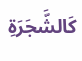كَالشَّجَرَةِ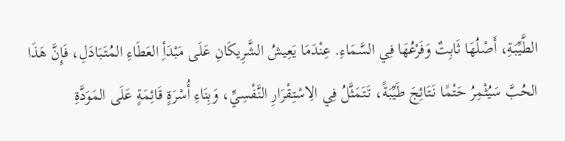الطَّيِّبَةِ، أَصْلُهَا ثَابِتٌ وَفَرْعُهَا فِي السَّمَاءِ. عِنْدَمَا يَعِيشُ الشَّرِيكَانِ عَلَى مَبْدَأِ العَطَاءِ المُتَبَادَلِ، فَإِنَّ هَذَا الحُبَّ سَيُثْمِرُ حَتْمًا نَتَائِجَ طَيِّبَةً، تَتَمَثَّلُ فِي الِاسْتِقْرَارِ النَّفْسِيِّ، وَبِنَاءِ أُسْرَةٍ قَائِمَةٍ عَلَى المَوَدَّةِ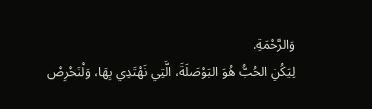وَالرَّحْمَةِ.
لِيَكُنِ الحُبُّ هُوَ البَوْصَلَةَ، الَّتِي نَهْتَدِي بِهَا، وَلْنَحْرِصْ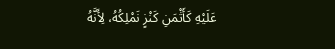عَلَيْهِ كَأَثْمَنِ كَنْزٍ نَمْلِكُهُ، لِأَنَّهُ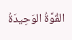القُوَّةُ الوَحِيدَةُ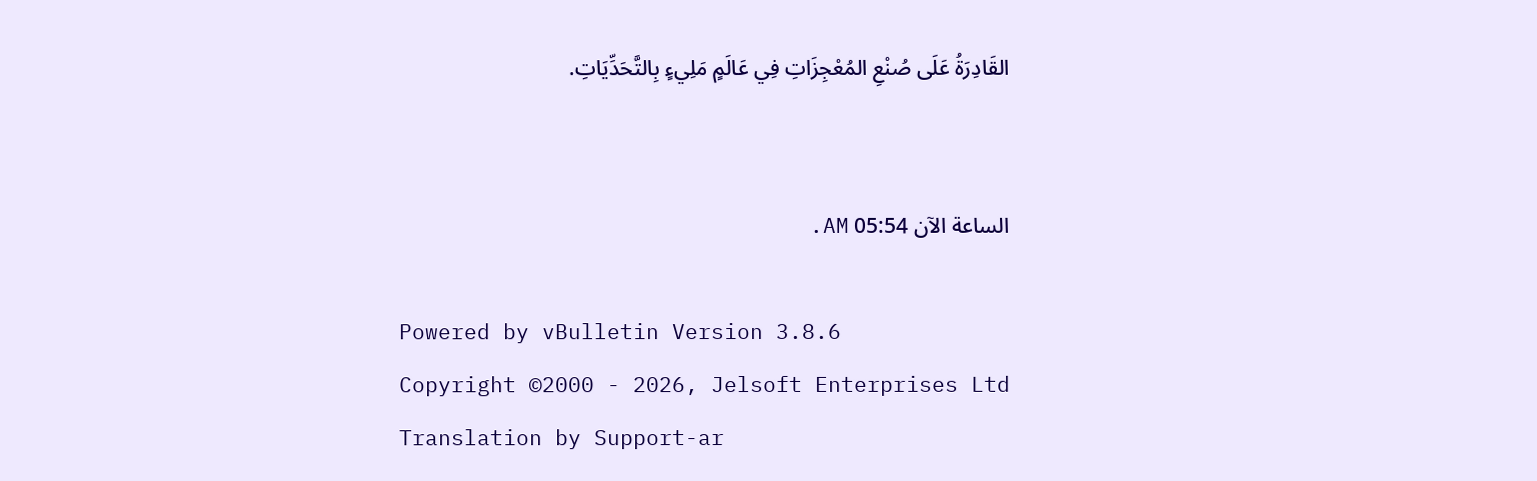القَادِرَةُ عَلَى صُنْعِ المُعْجِزَاتِ فِي عَالَمٍ مَلِيءٍ بِالتَّحَدِّيَاتِ.


الساعة الآن 05:54 AM.

Powered by vBulletin Version 3.8.6
Copyright ©2000 - 2026, Jelsoft Enterprises Ltd
Translation by Support-ar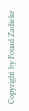Copyright by Fouad Zadieke